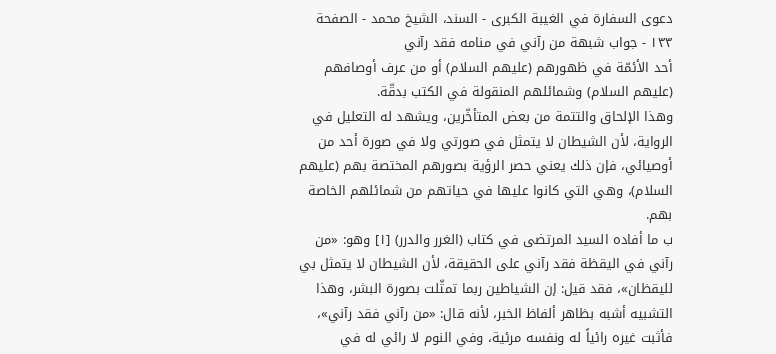دعوى السفارة في الغيبة الكبرى - السند، الشيخ محمد - الصفحة ١٣٣ - جواب شبهة من رآني في منامه فقد رآني
أحد الأئمّة في ظهورهم (عليهم السلام) أو من عرف أوصافهم (عليهم السلام) وشمائلهم المنقولة في الكتب بدقّة.
وهذا الإلحاق والتتمة من بعض المتأخّرين، ويشهد له التعليل في الرواية، لأن الشيطان لا يتمثل في صورتي ولا في صورة أحد من أوصيائي، فإن ذلك يعني حصر الرؤية بصورهم المختصة بهم (عليهم السلام)، وهي التي كانوا عليها في حياتهم من شمائلهم الخاصة بهم.
ب ما أفاده السيد المرتضى في كتاب (الغرر والدرر) [١] وهو: «من رآني في اليقظة فقد رآني على الحقيقة، لأن الشيطان لا يتمثل بي لليقظان»، فقد قيل: إن الشياطين ربما تمثّلت بصورة البشر، وهذا التشبيه أشبه بظاهر ألفاظ الخبر، لأنه قال: «من رآني فقد رآني»، فأثبت غيره رائياً له ونفسه مرئية، وفي النوم لا رائي له في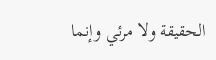الحقيقة ولا مرئي وإنما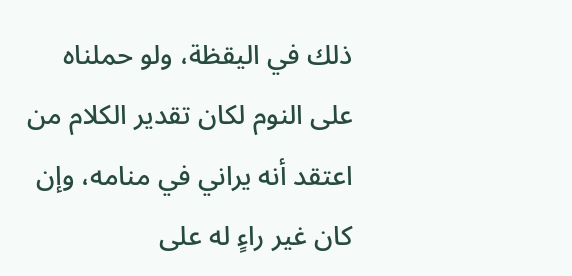ذلك في اليقظة، ولو حملناه على النوم لكان تقدير الكلام من اعتقد أنه يراني في منامه، وإن كان غير راءٍ له على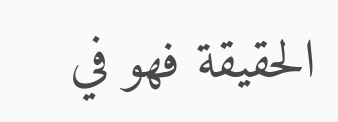الحقيقة فهو في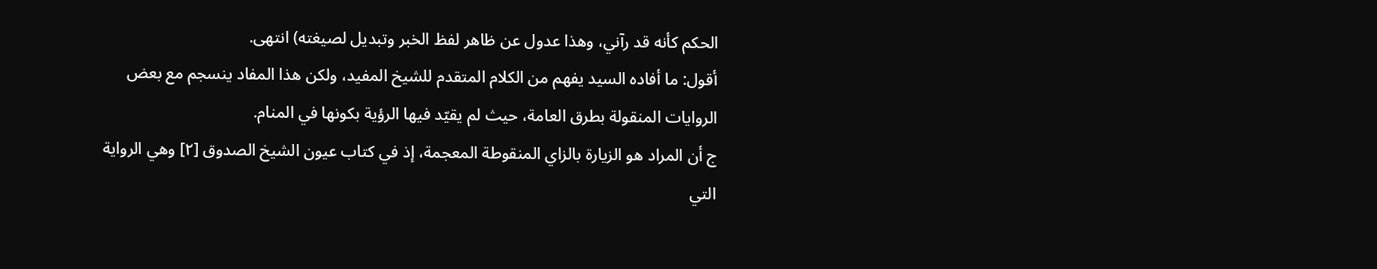الحكم كأنه قد رآني، وهذا عدول عن ظاهر لفظ الخبر وتبديل لصيغته) انتهى.
أقول: ما أفاده السيد يفهم من الكلام المتقدم للشيخ المفيد، ولكن هذا المفاد ينسجم مع بعض الروايات المنقولة بطرق العامة، حيث لم يقيّد فيها الرؤية بكونها في المنام.
ج أن المراد هو الزيارة بالزاي المنقوطة المعجمة، إذ في كتاب عيون الشيخ الصدوق [٢] وهي الرواية التي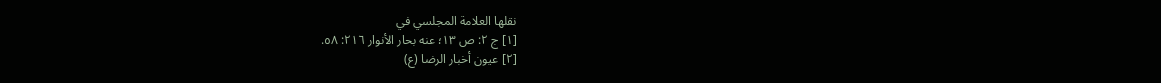نقلها العلامة المجلسي في
[١] ج ٢: ص ١٣؛ عنه بحار الأنوار ٢١٦: ٥٨.
[٢] عيون أخبار الرضا (ع)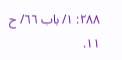٢٨٨: ١/ باب ٦٦/ ح ١١.